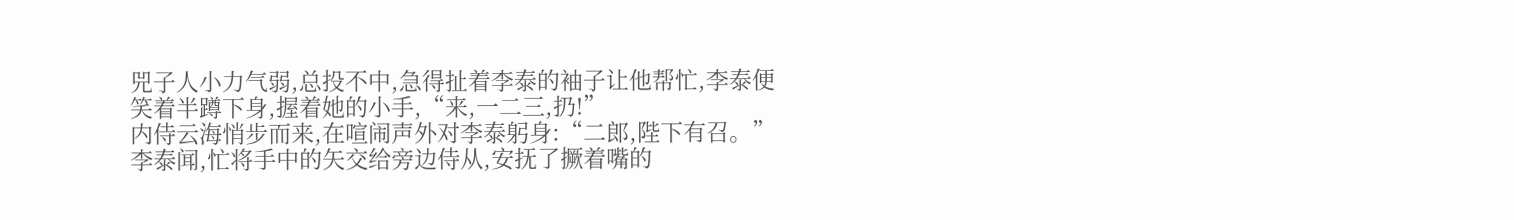兕子人小力气弱,总投不中,急得扯着李泰的袖子让他帮忙,李泰便笑着半蹲下身,握着她的小手,“来,一二三,扔!”
内侍云海悄步而来,在喧闹声外对李泰躬身:“二郎,陛下有召。”
李泰闻,忙将手中的矢交给旁边侍从,安抚了撅着嘴的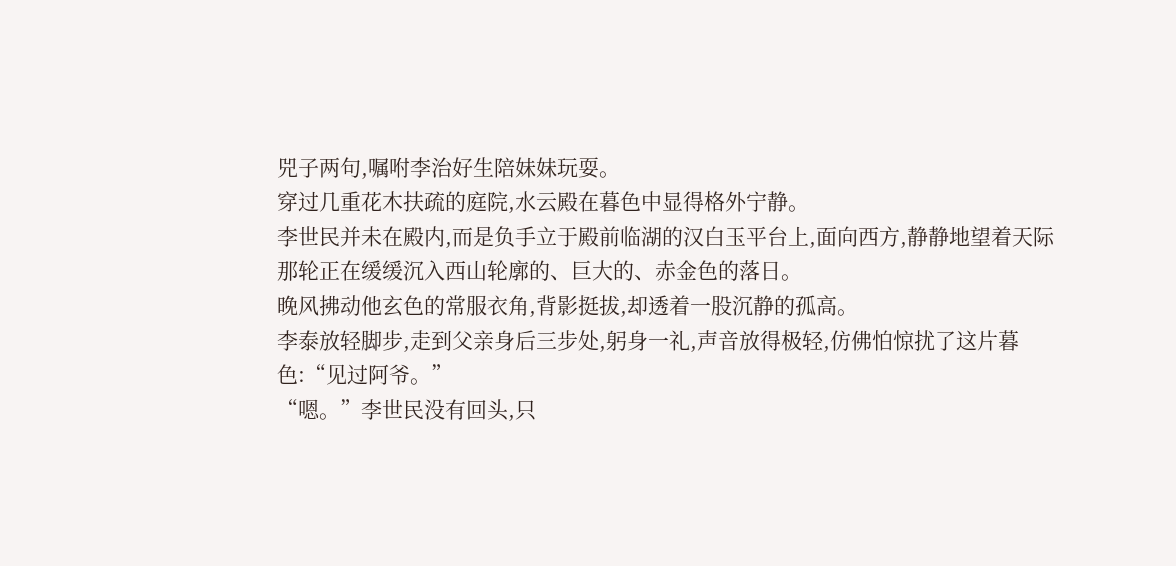兕子两句,嘱咐李治好生陪妹妹玩耍。
穿过几重花木扶疏的庭院,水云殿在暮色中显得格外宁静。
李世民并未在殿内,而是负手立于殿前临湖的汉白玉平台上,面向西方,静静地望着天际那轮正在缓缓沉入西山轮廓的、巨大的、赤金色的落日。
晚风拂动他玄色的常服衣角,背影挺拔,却透着一股沉静的孤高。
李泰放轻脚步,走到父亲身后三步处,躬身一礼,声音放得极轻,仿佛怕惊扰了这片暮色:“见过阿爷。”
“嗯。”李世民没有回头,只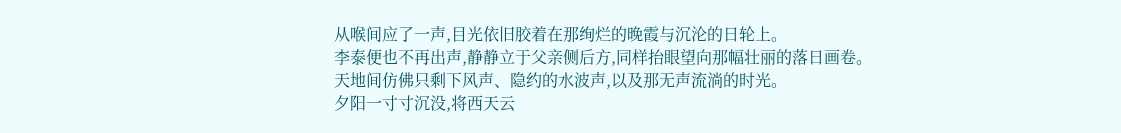从喉间应了一声,目光依旧胶着在那绚烂的晚霞与沉沦的日轮上。
李泰便也不再出声,静静立于父亲侧后方,同样抬眼望向那幅壮丽的落日画卷。
天地间仿佛只剩下风声、隐约的水波声,以及那无声流淌的时光。
夕阳一寸寸沉没,将西天云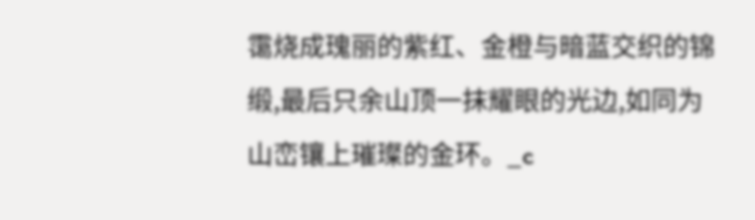霭烧成瑰丽的紫红、金橙与暗蓝交织的锦缎,最后只余山顶一抹耀眼的光边,如同为山峦镶上璀璨的金环。_c